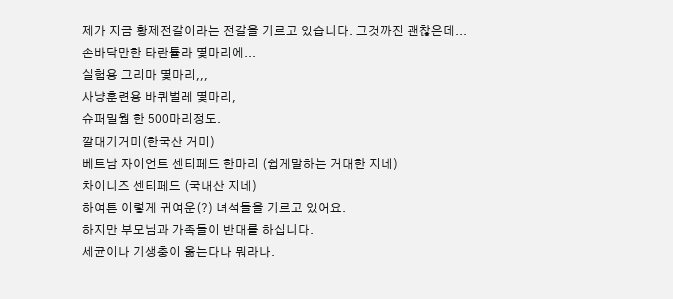제가 지금 황제전갈이라는 전갈을 기르고 있습니다. 그것까진 괜찮은데...
손바닥만한 타란튤라 몇마리에...
실험용 그리마 몇마리,,,
사냥훈련용 바퀴벌레 몇마리,
슈퍼밀웜 한 500마리정도.
깔대기거미(한국산 거미)
베트남 자이언트 센티페드 한마리 (쉽게말하는 거대한 지네)
차이니즈 센티페드 (국내산 지네)
하여튼 이렇게 귀여운(?) 녀석들을 기르고 있어요.
하지만 부모님과 가족들이 반대를 하십니다.
세균이나 기생충이 옮는다나 뭐라나.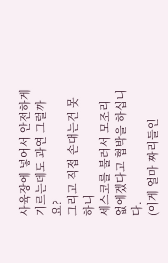사육장에 넣어서 안전하게 기르는데도 과연 그럴까요?
그리고 직접 손대는건 못하니
세스코를 불러서 모조리 없에겠다고 협박을 하십니다.
(이게 얼마 짜리들인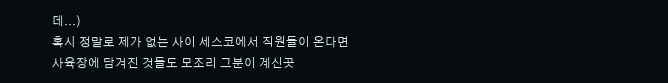데...)
혹시 정말로 제가 없는 사이 세스코에서 직원들이 온다면
사육장에 담겨진 것들도 모조리 그분이 계신곳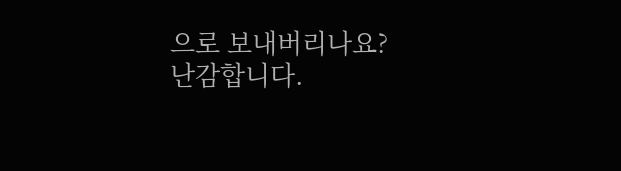으로 보내버리나요?
난감합니다.